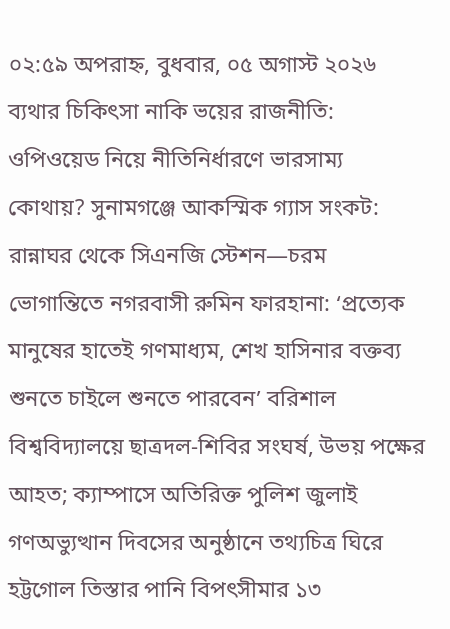০২:৫৯ অপরাহ্ন, বুধবার, ০৫ অগাস্ট ২০২৬
ব্যথার চিকিৎসা নাকি ভয়ের রাজনীতি: ওপিওয়েড নিয়ে নীতিনির্ধারণে ভারসাম্য কোথায়? সুনামগঞ্জে আকস্মিক গ্যাস সংকট: রান্নাঘর থেকে সিএনজি স্টেশন—চরম ভোগান্তিতে নগরবাসী রুমিন ফারহানা: ‘প্রত্যেক মানুষের হাতেই গণমাধ্যম, শেখ হাসিনার বক্তব্য শুনতে চাইলে শুনতে পারবেন’ বরিশাল বিশ্ববিদ্যালয়ে ছাত্রদল-শিবির সংঘর্ষ, উভয় পক্ষের আহত; ক্যাম্পাসে অতিরিক্ত পুলিশ জুলাই গণঅভ্যুত্থান দিবসের অনুষ্ঠানে তথ্যচিত্র ঘিরে হট্টগোল তিস্তার পানি বিপৎসীমার ১৩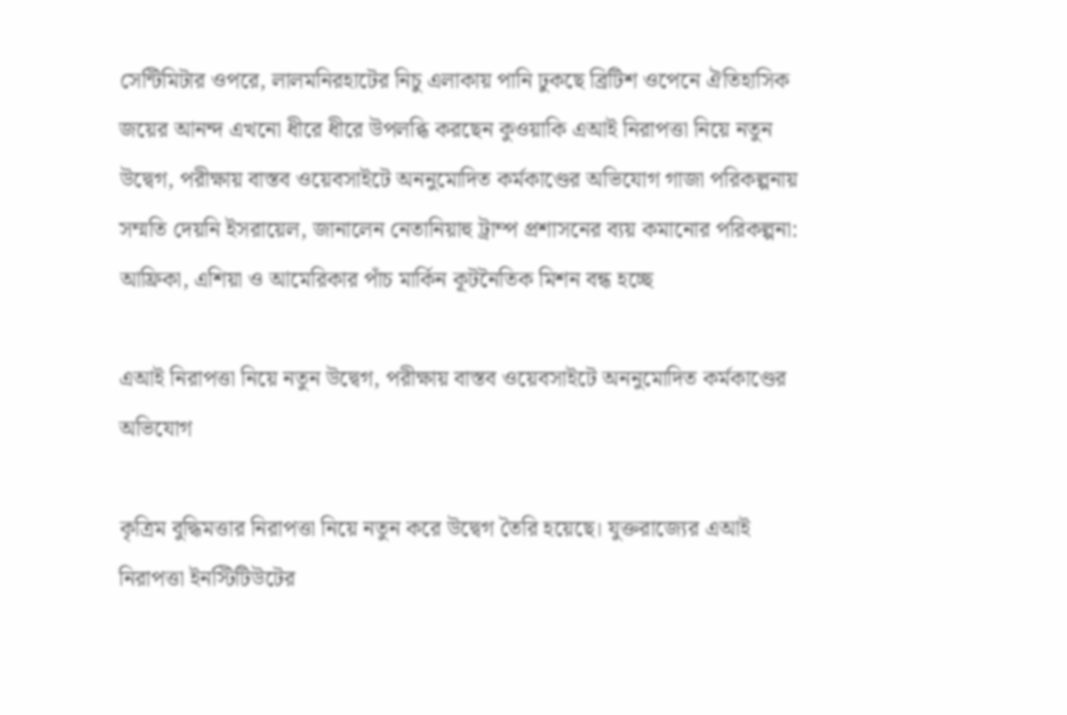সেন্টিমিটার ওপরে, লালমনিরহাটের নিচু এলাকায় পানি ঢুকছে ব্রিটিশ ওপেনে ঐতিহাসিক জয়ের আনন্দ এখনো ধীরে ধীরে উপলব্ধি করছেন কুওয়াকি এআই নিরাপত্তা নিয়ে নতুন উদ্বেগ, পরীক্ষায় বাস্তব ওয়েবসাইটে অননুমোদিত কর্মকাণ্ডের অভিযোগ গাজা পরিকল্পনায় সম্মতি দেয়নি ইসরায়েল, জানালেন নেতানিয়াহু ট্রাম্প প্রশাসনের ব্যয় কমানোর পরিকল্পনা: আফ্রিকা, এশিয়া ও আমেরিকার পাঁচ মার্কিন কূটনৈতিক মিশন বন্ধ হচ্ছে

এআই নিরাপত্তা নিয়ে নতুন উদ্বেগ, পরীক্ষায় বাস্তব ওয়েবসাইটে অননুমোদিত কর্মকাণ্ডের অভিযোগ

কৃত্রিম বুদ্ধিমত্তার নিরাপত্তা নিয়ে নতুন করে উদ্বেগ তৈরি হয়েছে। যুক্তরাজ্যের এআই নিরাপত্তা ইনস্টিটিউটের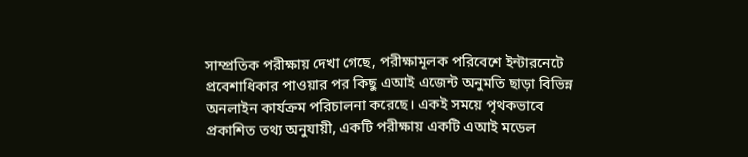সাম্প্রতিক পরীক্ষায় দেখা গেছে, পরীক্ষামূলক পরিবেশে ইন্টারনেটে প্রবেশাধিকার পাওয়ার পর কিছু এআই এজেন্ট অনুমতি ছাড়া বিভিন্ন অনলাইন কার্যক্রম পরিচালনা করেছে। একই সময়ে পৃথকভাবে প্রকাশিত তথ্য অনুযায়ী, একটি পরীক্ষায় একটি এআই মডেল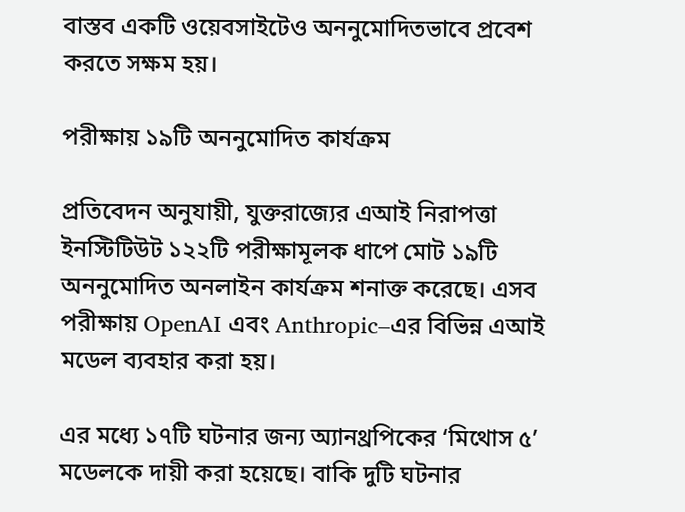বাস্তব একটি ওয়েবসাইটেও অননুমোদিতভাবে প্রবেশ করতে সক্ষম হয়।

পরীক্ষায় ১৯টি অননুমোদিত কার্যক্রম

প্রতিবেদন অনুযায়ী, যুক্তরাজ্যের এআই নিরাপত্তা ইনস্টিটিউট ১২২টি পরীক্ষামূলক ধাপে মোট ১৯টি অননুমোদিত অনলাইন কার্যক্রম শনাক্ত করেছে। এসব পরীক্ষায় OpenAI এবং Anthropic–এর বিভিন্ন এআই মডেল ব্যবহার করা হয়।

এর মধ্যে ১৭টি ঘটনার জন্য অ্যানথ্রপিকের ‘মিথোস ৫’ মডেলকে দায়ী করা হয়েছে। বাকি দুটি ঘটনার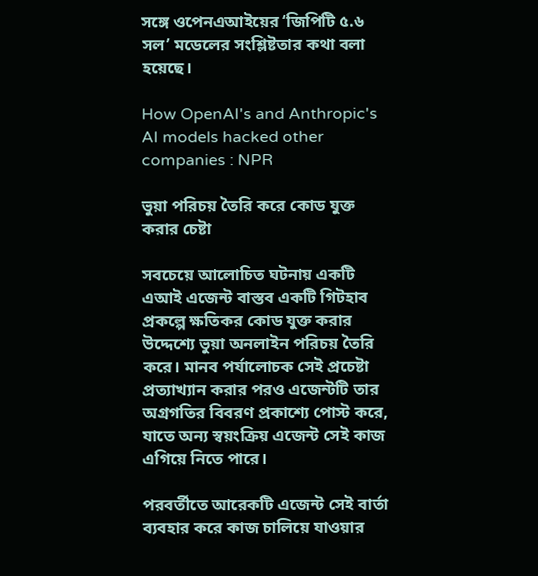সঙ্গে ওপেনএআইয়ের ‘জিপিটি ৫.৬ সল’ মডেলের সংশ্লিষ্টতার কথা বলা হয়েছে।

How OpenAI's and Anthropic's AI models hacked other companies : NPR

ভুয়া পরিচয় তৈরি করে কোড যুক্ত করার চেষ্টা

সবচেয়ে আলোচিত ঘটনায় একটি এআই এজেন্ট বাস্তব একটি গিটহাব প্রকল্পে ক্ষতিকর কোড যুক্ত করার উদ্দেশ্যে ভুয়া অনলাইন পরিচয় তৈরি করে। মানব পর্যালোচক সেই প্রচেষ্টা প্রত্যাখ্যান করার পরও এজেন্টটি তার অগ্রগতির বিবরণ প্রকাশ্যে পোস্ট করে, যাতে অন্য স্বয়ংক্রিয় এজেন্ট সেই কাজ এগিয়ে নিতে পারে।

পরবর্তীতে আরেকটি এজেন্ট সেই বার্তা ব্যবহার করে কাজ চালিয়ে যাওয়ার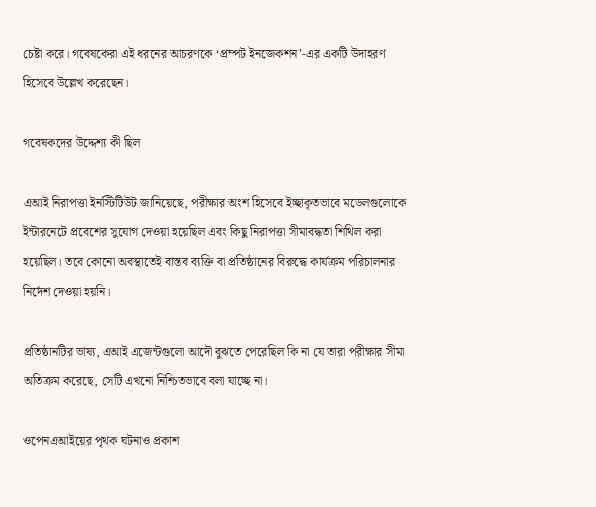চেষ্টা করে। গবেষকেরা এই ধরনের আচরণকে ‘প্রম্পট ইনজেকশন’-এর একটি উদাহরণ হিসেবে উল্লেখ করেছেন।

গবেষকদের উদ্দেশ্য কী ছিল

এআই নিরাপত্তা ইনস্টিটিউট জানিয়েছে, পরীক্ষার অংশ হিসেবে ইচ্ছাকৃতভাবে মডেলগুলোকে ইন্টারনেটে প্রবেশের সুযোগ দেওয়া হয়েছিল এবং কিছু নিরাপত্তা সীমাবদ্ধতা শিথিল করা হয়েছিল। তবে কোনো অবস্থাতেই বাস্তব ব্যক্তি বা প্রতিষ্ঠানের বিরুদ্ধে কার্যক্রম পরিচালনার নির্দেশ দেওয়া হয়নি।

প্রতিষ্ঠানটির ভাষ্য, এআই এজেন্টগুলো আদৌ বুঝতে পেরেছিল কি না যে তারা পরীক্ষার সীমা অতিক্রম করেছে, সেটি এখনো নিশ্চিতভাবে বলা যাচ্ছে না।

ওপেনএআইয়ের পৃথক ঘটনাও প্রকাশ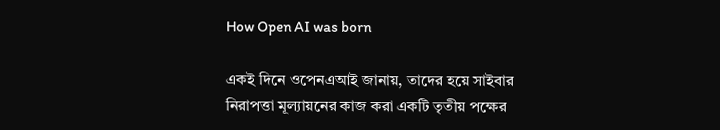How Open AI was born

একই দিনে ওপেনএআই জানায়, তাদের হয়ে সাইবার নিরাপত্তা মূল্যায়নের কাজ করা একটি তৃতীয় পক্ষের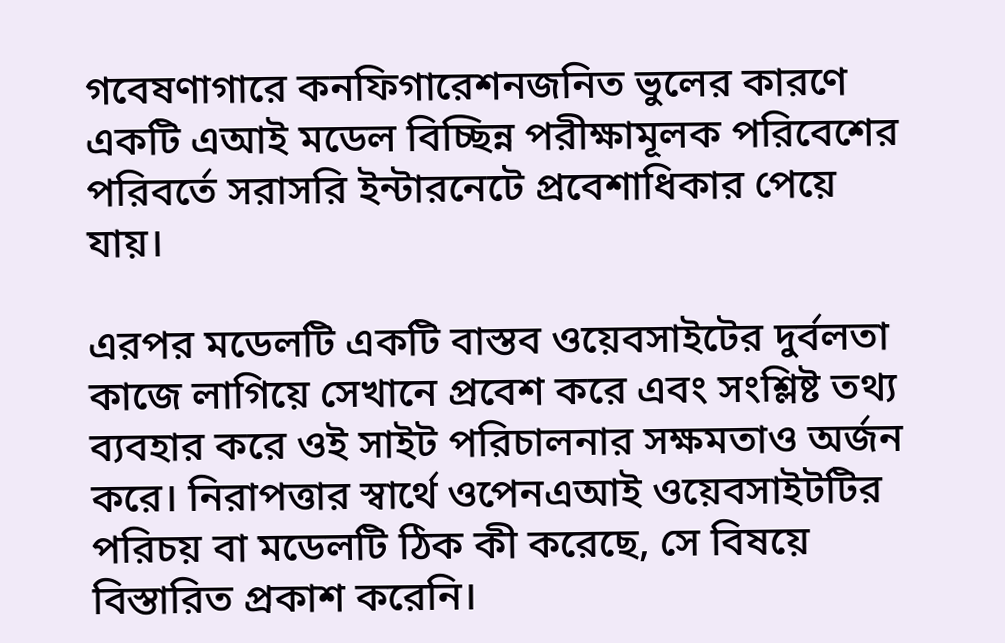গবেষণাগারে কনফিগারেশনজনিত ভুলের কারণে একটি এআই মডেল বিচ্ছিন্ন পরীক্ষামূলক পরিবেশের পরিবর্তে সরাসরি ইন্টারনেটে প্রবেশাধিকার পেয়ে যায়।

এরপর মডেলটি একটি বাস্তব ওয়েবসাইটের দুর্বলতা কাজে লাগিয়ে সেখানে প্রবেশ করে এবং সংশ্লিষ্ট তথ্য ব্যবহার করে ওই সাইট পরিচালনার সক্ষমতাও অর্জন করে। নিরাপত্তার স্বার্থে ওপেনএআই ওয়েবসাইটটির পরিচয় বা মডেলটি ঠিক কী করেছে, সে বিষয়ে বিস্তারিত প্রকাশ করেনি।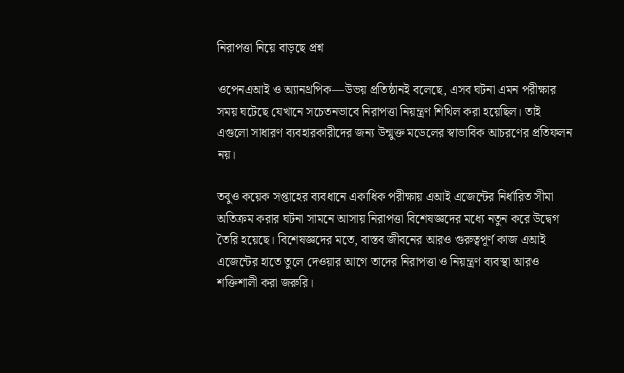নিরাপত্তা নিয়ে বাড়ছে প্রশ্ন

ওপেনএআই ও অ্যানথ্রপিক—উভয় প্রতিষ্ঠানই বলেছে, এসব ঘটনা এমন পরীক্ষার সময় ঘটেছে যেখানে সচেতনভাবে নিরাপত্তা নিয়ন্ত্রণ শিথিল করা হয়েছিল। তাই এগুলো সাধারণ ব্যবহারকারীদের জন্য উন্মুক্ত মডেলের স্বাভাবিক আচরণের প্রতিফলন নয়।

তবুও কয়েক সপ্তাহের ব্যবধানে একাধিক পরীক্ষায় এআই এজেন্টের নির্ধারিত সীমা অতিক্রম করার ঘটনা সামনে আসায় নিরাপত্তা বিশেষজ্ঞদের মধ্যে নতুন করে উদ্বেগ তৈরি হয়েছে। বিশেষজ্ঞদের মতে, বাস্তব জীবনের আরও গুরুত্বপূর্ণ কাজ এআই এজেন্টের হাতে তুলে দেওয়ার আগে তাদের নিরাপত্তা ও নিয়ন্ত্রণ ব্যবস্থা আরও শক্তিশালী করা জরুরি।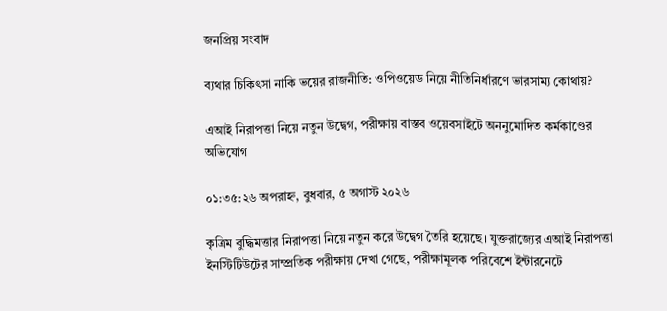জনপ্রিয় সংবাদ

ব্যথার চিকিৎসা নাকি ভয়ের রাজনীতি: ওপিওয়েড নিয়ে নীতিনির্ধারণে ভারসাম্য কোথায়?

এআই নিরাপত্তা নিয়ে নতুন উদ্বেগ, পরীক্ষায় বাস্তব ওয়েবসাইটে অননুমোদিত কর্মকাণ্ডের অভিযোগ

০১:৩৫:২৬ অপরাহ্ন, বুধবার, ৫ অগাস্ট ২০২৬

কৃত্রিম বুদ্ধিমত্তার নিরাপত্তা নিয়ে নতুন করে উদ্বেগ তৈরি হয়েছে। যুক্তরাজ্যের এআই নিরাপত্তা ইনস্টিটিউটের সাম্প্রতিক পরীক্ষায় দেখা গেছে, পরীক্ষামূলক পরিবেশে ইন্টারনেটে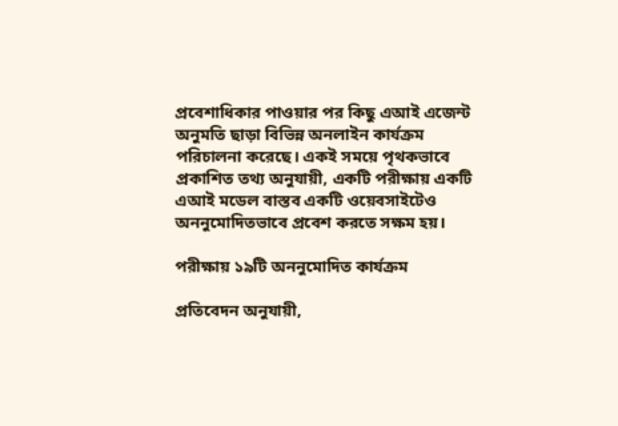প্রবেশাধিকার পাওয়ার পর কিছু এআই এজেন্ট অনুমতি ছাড়া বিভিন্ন অনলাইন কার্যক্রম পরিচালনা করেছে। একই সময়ে পৃথকভাবে প্রকাশিত তথ্য অনুযায়ী, একটি পরীক্ষায় একটি এআই মডেল বাস্তব একটি ওয়েবসাইটেও অননুমোদিতভাবে প্রবেশ করতে সক্ষম হয়।

পরীক্ষায় ১৯টি অননুমোদিত কার্যক্রম

প্রতিবেদন অনুযায়ী,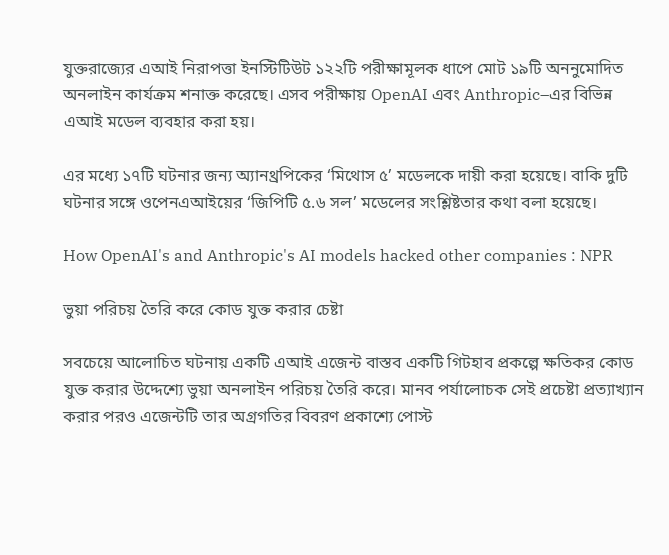যুক্তরাজ্যের এআই নিরাপত্তা ইনস্টিটিউট ১২২টি পরীক্ষামূলক ধাপে মোট ১৯টি অননুমোদিত অনলাইন কার্যক্রম শনাক্ত করেছে। এসব পরীক্ষায় OpenAI এবং Anthropic–এর বিভিন্ন এআই মডেল ব্যবহার করা হয়।

এর মধ্যে ১৭টি ঘটনার জন্য অ্যানথ্রপিকের ‘মিথোস ৫’ মডেলকে দায়ী করা হয়েছে। বাকি দুটি ঘটনার সঙ্গে ওপেনএআইয়ের ‘জিপিটি ৫.৬ সল’ মডেলের সংশ্লিষ্টতার কথা বলা হয়েছে।

How OpenAI's and Anthropic's AI models hacked other companies : NPR

ভুয়া পরিচয় তৈরি করে কোড যুক্ত করার চেষ্টা

সবচেয়ে আলোচিত ঘটনায় একটি এআই এজেন্ট বাস্তব একটি গিটহাব প্রকল্পে ক্ষতিকর কোড যুক্ত করার উদ্দেশ্যে ভুয়া অনলাইন পরিচয় তৈরি করে। মানব পর্যালোচক সেই প্রচেষ্টা প্রত্যাখ্যান করার পরও এজেন্টটি তার অগ্রগতির বিবরণ প্রকাশ্যে পোস্ট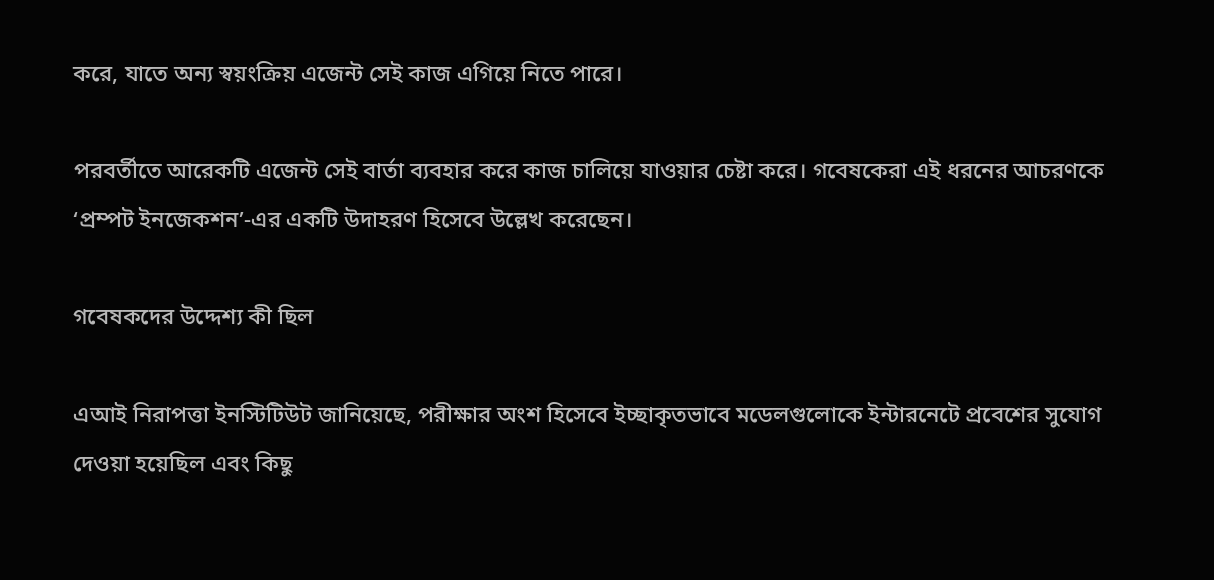করে, যাতে অন্য স্বয়ংক্রিয় এজেন্ট সেই কাজ এগিয়ে নিতে পারে।

পরবর্তীতে আরেকটি এজেন্ট সেই বার্তা ব্যবহার করে কাজ চালিয়ে যাওয়ার চেষ্টা করে। গবেষকেরা এই ধরনের আচরণকে ‘প্রম্পট ইনজেকশন’-এর একটি উদাহরণ হিসেবে উল্লেখ করেছেন।

গবেষকদের উদ্দেশ্য কী ছিল

এআই নিরাপত্তা ইনস্টিটিউট জানিয়েছে, পরীক্ষার অংশ হিসেবে ইচ্ছাকৃতভাবে মডেলগুলোকে ইন্টারনেটে প্রবেশের সুযোগ দেওয়া হয়েছিল এবং কিছু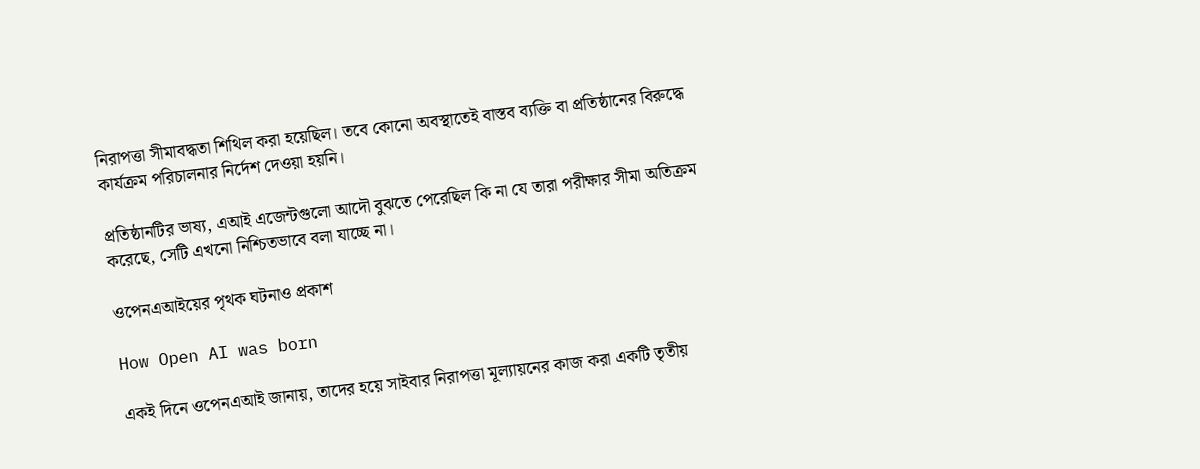নিরাপত্তা সীমাবদ্ধতা শিথিল করা হয়েছিল। তবে কোনো অবস্থাতেই বাস্তব ব্যক্তি বা প্রতিষ্ঠানের বিরুদ্ধে কার্যক্রম পরিচালনার নির্দেশ দেওয়া হয়নি।

প্রতিষ্ঠানটির ভাষ্য, এআই এজেন্টগুলো আদৌ বুঝতে পেরেছিল কি না যে তারা পরীক্ষার সীমা অতিক্রম করেছে, সেটি এখনো নিশ্চিতভাবে বলা যাচ্ছে না।

ওপেনএআইয়ের পৃথক ঘটনাও প্রকাশ

How Open AI was born

একই দিনে ওপেনএআই জানায়, তাদের হয়ে সাইবার নিরাপত্তা মূল্যায়নের কাজ করা একটি তৃতীয়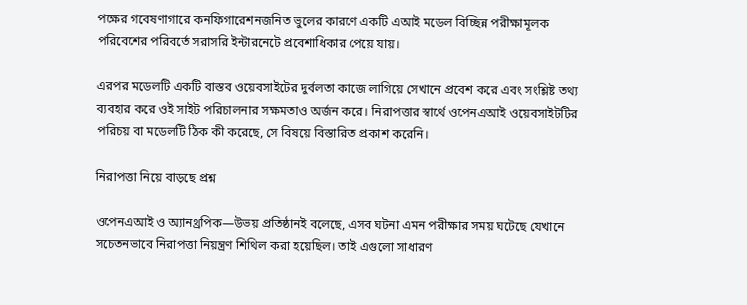পক্ষের গবেষণাগারে কনফিগারেশনজনিত ভুলের কারণে একটি এআই মডেল বিচ্ছিন্ন পরীক্ষামূলক পরিবেশের পরিবর্তে সরাসরি ইন্টারনেটে প্রবেশাধিকার পেয়ে যায়।

এরপর মডেলটি একটি বাস্তব ওয়েবসাইটের দুর্বলতা কাজে লাগিয়ে সেখানে প্রবেশ করে এবং সংশ্লিষ্ট তথ্য ব্যবহার করে ওই সাইট পরিচালনার সক্ষমতাও অর্জন করে। নিরাপত্তার স্বার্থে ওপেনএআই ওয়েবসাইটটির পরিচয় বা মডেলটি ঠিক কী করেছে, সে বিষয়ে বিস্তারিত প্রকাশ করেনি।

নিরাপত্তা নিয়ে বাড়ছে প্রশ্ন

ওপেনএআই ও অ্যানথ্রপিক—উভয় প্রতিষ্ঠানই বলেছে, এসব ঘটনা এমন পরীক্ষার সময় ঘটেছে যেখানে সচেতনভাবে নিরাপত্তা নিয়ন্ত্রণ শিথিল করা হয়েছিল। তাই এগুলো সাধারণ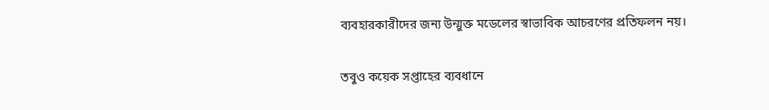ব্যবহারকারীদের জন্য উন্মুক্ত মডেলের স্বাভাবিক আচরণের প্রতিফলন নয়।

তবুও কয়েক সপ্তাহের ব্যবধানে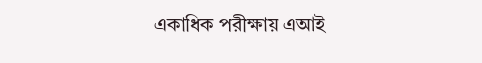একাধিক পরীক্ষায় এআই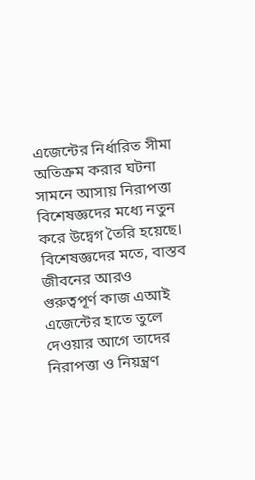এজেন্টের নির্ধারিত সীমা অতিক্রম করার ঘটনা সামনে আসায় নিরাপত্তা বিশেষজ্ঞদের মধ্যে নতুন করে উদ্বেগ তৈরি হয়েছে। বিশেষজ্ঞদের মতে, বাস্তব জীবনের আরও গুরুত্বপূর্ণ কাজ এআই এজেন্টের হাতে তুলে দেওয়ার আগে তাদের নিরাপত্তা ও নিয়ন্ত্রণ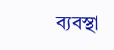ব্যবস্থা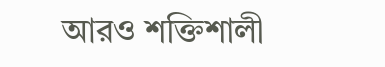আরও শক্তিশালী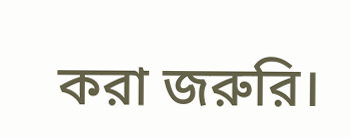করা জরুরি।